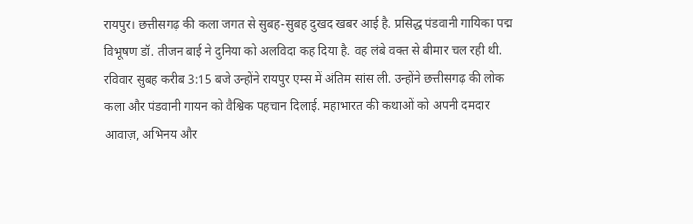रायपुर। छत्तीसगढ़ की कला जगत से सुबह-सुबह दुखद खबर आई है. प्रसिद्ध पंडवानी गायिका पद्म विभूषण डॉ. तीजन बाई ने दुनिया को अलविदा कह दिया है. वह लंबे वक्त से बीमार चल रही थी. रविवार सुबह करीब 3:15 बजे उन्होंने रायपुर एम्स में अंतिम सांस ली. उन्होंने छत्तीसगढ़ की लोक कला और पंडवानी गायन को वैश्विक पहचान दिलाई. महाभारत की कथाओं को अपनी दमदार आवाज़, अभिनय और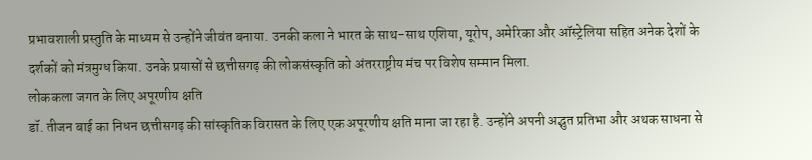प्रभावशाली प्रस्तुति के माध्यम से उन्होंने जीवंत बनाया. उनकी कला ने भारत के साथ-साथ एशिया, यूरोप, अमेरिका और ऑस्ट्रेलिया सहित अनेक देशों के दर्शकों को मंत्रमुग्ध किया. उनके प्रयासों से छत्तीसगढ़ की लोकसंस्कृति को अंतरराष्ट्रीय मंच पर विशेष सम्मान मिला.
लोककला जगत के लिए अपूरणीय क्षति
डॉ. तीजन बाई का निधन छत्तीसगढ़ की सांस्कृतिक विरासत के लिए एक अपूरणीय क्षति माना जा रहा है. उन्होंने अपनी अद्भुत प्रतिभा और अथक साधना से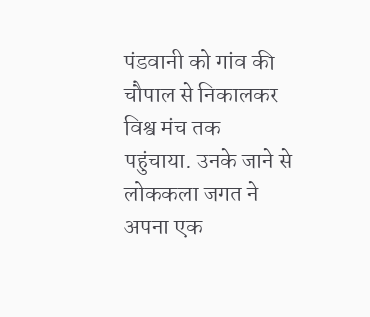पंडवानी को गांव की चौपाल से निकालकर विश्व मंच तक पहुंचाया. उनके जाने से लोककला जगत ने अपना एक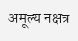अमूल्य नक्षत्र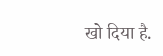खो दिया है.